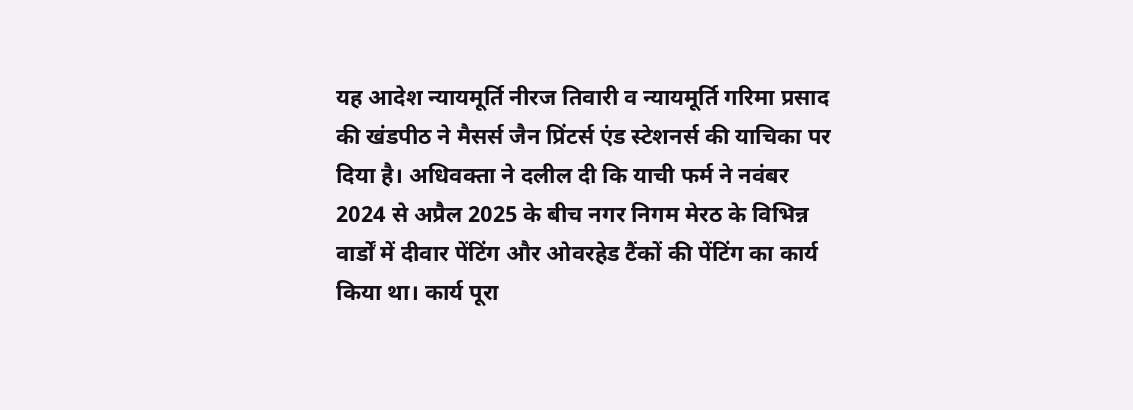यह आदेश न्यायमूर्ति नीरज तिवारी व न्यायमूर्ति गरिमा प्रसाद की खंडपीठ ने मैसर्स जैन प्रिंटर्स एंड स्टेशनर्स की याचिका पर दिया है। अधिवक्ता ने दलील दी कि याची फर्म ने नवंबर 2024 से अप्रैल 2025 के बीच नगर निगम मेरठ के विभिन्न वार्डों में दीवार पेंटिंग और ओवरहेड टैंकों की पेंटिंग का कार्य किया था। कार्य पूरा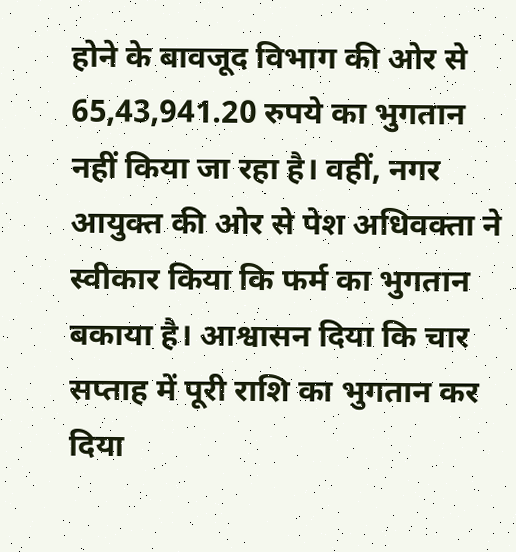होने के बावजूद विभाग की ओर से 65,43,941.20 रुपये का भुगतान नहीं किया जा रहा है। वहीं, नगर आयुक्त की ओर से पेश अधिवक्ता ने स्वीकार किया कि फर्म का भुगतान बकाया है। आश्वासन दिया कि चार सप्ताह में पूरी राशि का भुगतान कर दिया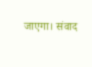जाएगा। संवाद